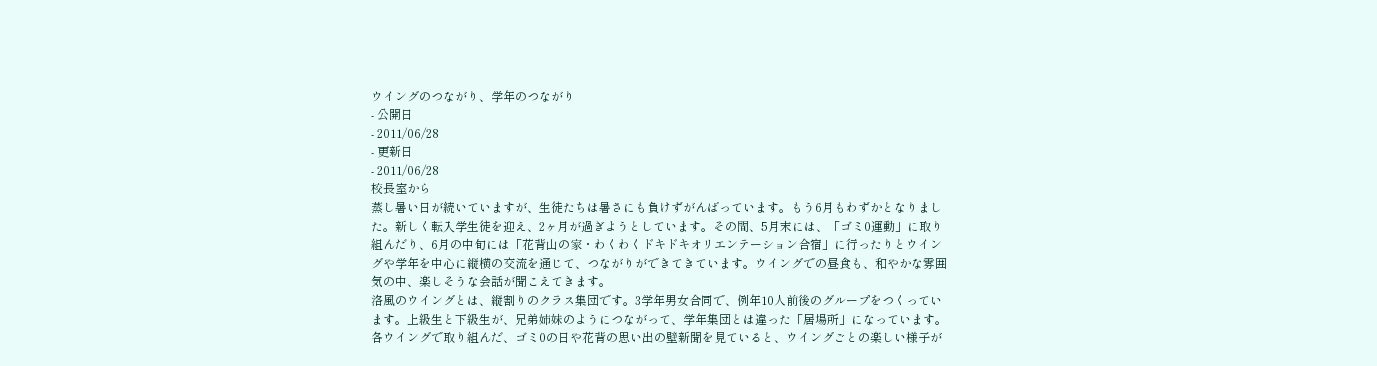ウイングのつながり、学年のつながり
- 公開日
- 2011/06/28
- 更新日
- 2011/06/28
校長室から
蒸し暑い日が続いていますが、生徒たちは暑さにも負けずがんばっています。もう6月もわずかとなりました。新しく転入学生徒を迎え、2ヶ月が過ぎようとしています。その間、5月末には、「ゴミ0運動」に取り組んだり、6月の中旬には「花背山の家・わくわくドキドキオリエンテーション合宿」に行ったりとウイングや学年を中心に縦横の交流を通じて、つながりができてきています。ウイングでの昼食も、和やかな雰囲気の中、楽しそうな会話が聞こえてきます。
洛風のウイングとは、縦割りのクラス集団です。3学年男女合同で、例年10人前後のグループをつくっています。上級生と下級生が、兄弟姉妹のようにつながって、学年集団とは違った「居場所」になっています。各ウイングで取り組んだ、ゴミ0の日や花背の思い出の壁新聞を見ていると、ウイングごとの楽しい様子が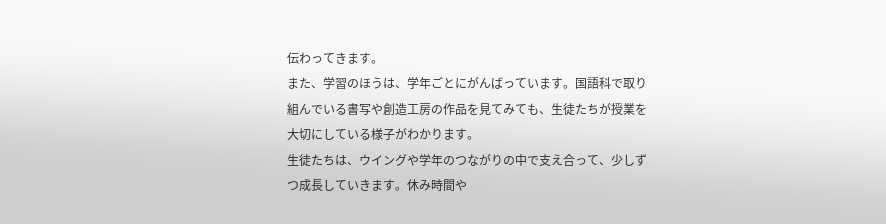伝わってきます。
また、学習のほうは、学年ごとにがんばっています。国語科で取り組んでいる書写や創造工房の作品を見てみても、生徒たちが授業を大切にしている様子がわかります。
生徒たちは、ウイングや学年のつながりの中で支え合って、少しずつ成長していきます。休み時間や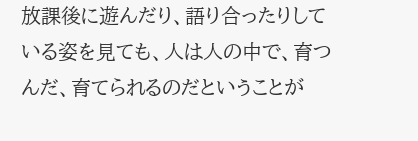放課後に遊んだり、語り合ったりしている姿を見ても、人は人の中で、育つんだ、育てられるのだということが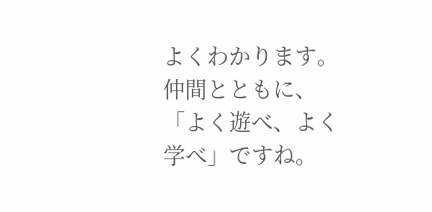よくわかります。仲間とともに、「よく遊べ、よく学べ」ですね。